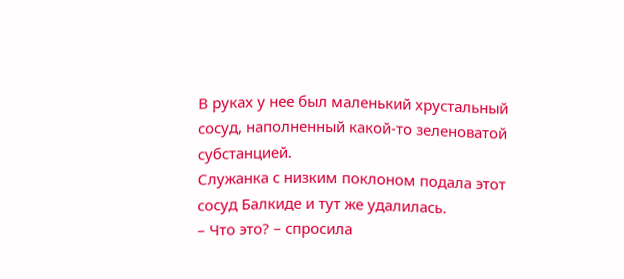В руках у нее был маленький хрустальный сосуд, наполненный какой-то зеленоватой субстанцией.
Служанка с низким поклоном подала этот сосуд Балкиде и тут же удалилась.
– Что это? – спросила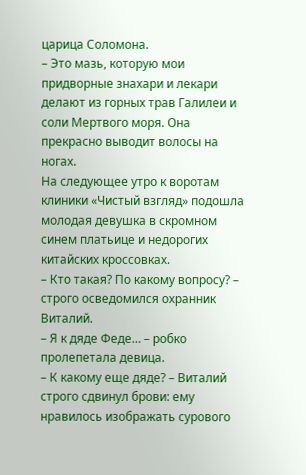царица Соломона.
– Это мазь, которую мои придворные знахари и лекари делают из горных трав Галилеи и соли Мертвого моря. Она прекрасно выводит волосы на ногах.
На следующее утро к воротам клиники «Чистый взгляд» подошла молодая девушка в скромном синем платьице и недорогих китайских кроссовках.
– Кто такая? По какому вопросу? – строго осведомился охранник Виталий.
– Я к дяде Феде… – робко пролепетала девица.
– К какому еще дяде? – Виталий строго сдвинул брови: ему нравилось изображать сурового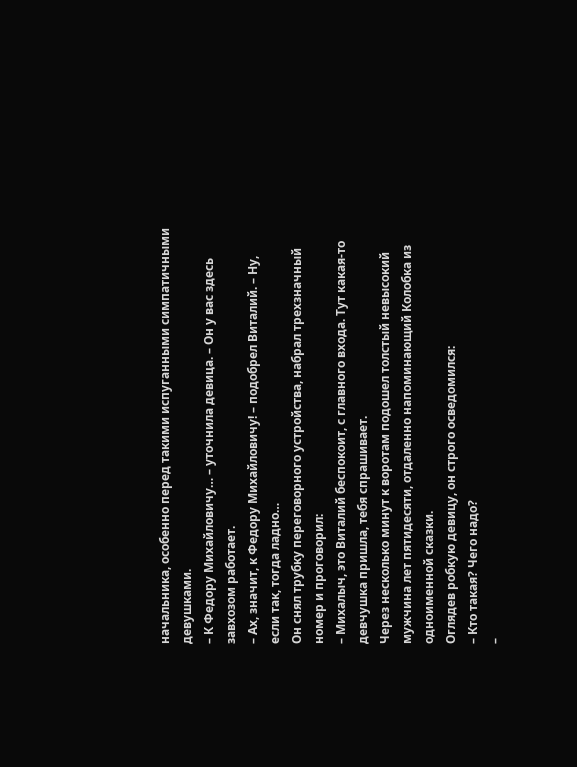начальника, особенно перед такими испуганными симпатичными девушками.
– К Федору Михайловичу… – уточнила девица. – Он у вас здесь завхозом работает.
– Ах, значит, к Федору Михайловичу! – подобрел Виталий. – Ну, если так, тогда ладно…
Он снял трубку переговорного устройства, набрал трехзначный номер и проговорил:
– Михалыч, это Виталий беспокоит, с главного входа. Тут какая-то девчушка пришла, тебя спрашивает.
Через несколько минут к воротам подошел толстый невысокий мужчина лет пятидесяти, отдаленно напоминающий Колобка из одноименной сказки.
Оглядев робкую девицу, он строго осведомился:
– Кто такая? Чего надо?
–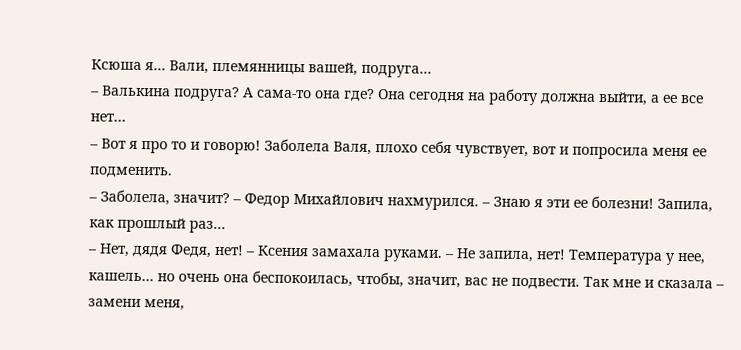Ксюша я… Вали, племянницы вашей, подруга…
– Валькина подруга? А сама-то она где? Она сегодня на работу должна выйти, а ее все нет…
– Вот я про то и говорю! Заболела Валя, плохо себя чувствует, вот и попросила меня ее подменить.
– Заболела, значит? – Федор Михайлович нахмурился. – Знаю я эти ее болезни! Запила, как прошлый раз…
– Нет, дядя Федя, нет! – Ксения замахала руками. – Не запила, нет! Температура у нее, кашель… но очень она беспокоилась, чтобы, значит, вас не подвести. Так мне и сказала – замени меня,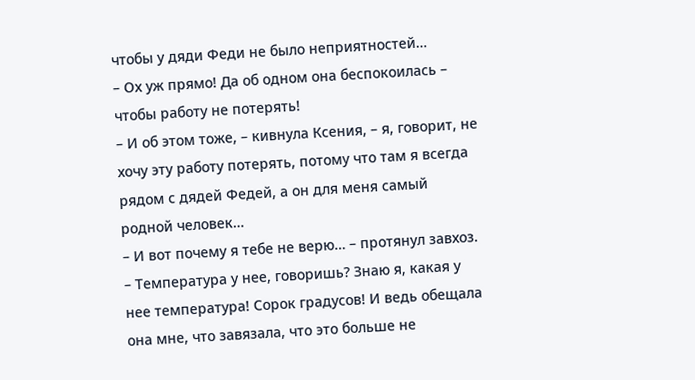чтобы у дяди Феди не было неприятностей…
– Ох уж прямо! Да об одном она беспокоилась – чтобы работу не потерять!
– И об этом тоже, – кивнула Ксения, – я, говорит, не хочу эту работу потерять, потому что там я всегда рядом с дядей Федей, а он для меня самый родной человек…
– И вот почему я тебе не верю… – протянул завхоз. – Температура у нее, говоришь? Знаю я, какая у нее температура! Сорок градусов! И ведь обещала она мне, что завязала, что это больше не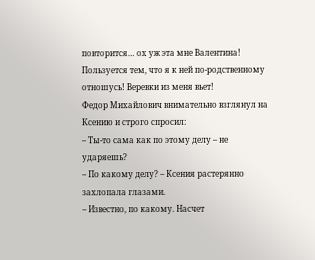повторится… ох уж эта мне Валентина! Пользуется тем, что я к ней по-родственному отношусь! Веревки из меня вьет!
Федор Михайлович внимательно взглянул на Ксению и строго спросил:
– Ты-то сама как по этому делу – не ударяешь?
– По какому делу? – Ксения растерянно захлопала глазами.
– Известно, по какому. Насчет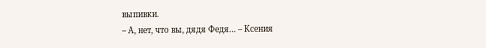выпивки.
– А, нет, что вы, дядя Федя… – Ксения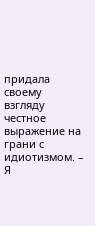придала своему взгляду честное выражение на грани с идиотизмом. – Я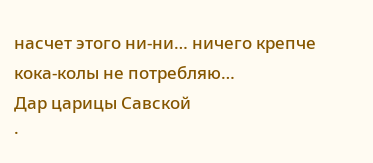насчет этого ни-ни… ничего крепче кока-колы не потребляю…
Дар царицы Савской
·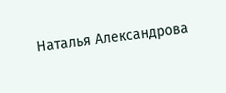Наталья Александрова